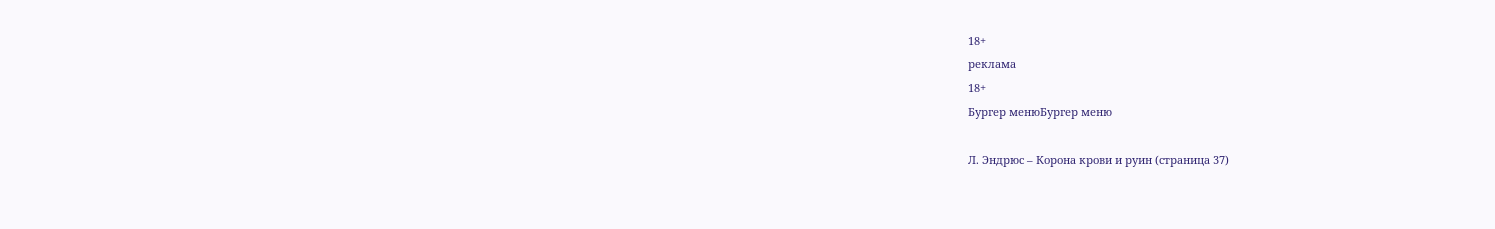18+
реклама
18+
Бургер менюБургер меню

Л. Эндрюс – Корона крови и руин (страница 37)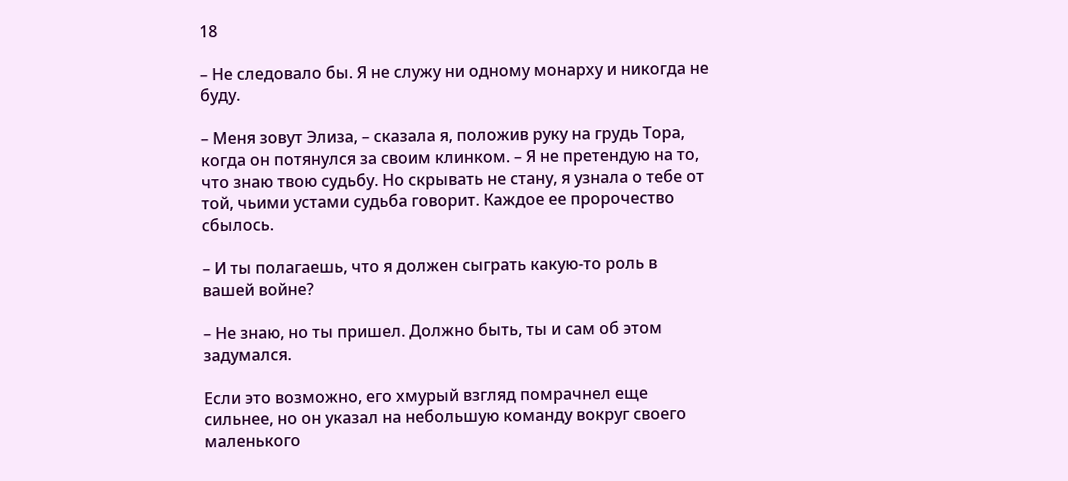18

– Не следовало бы. Я не служу ни одному монарху и никогда не буду.

– Меня зовут Элиза, – сказала я, положив руку на грудь Тора, когда он потянулся за своим клинком. – Я не претендую на то, что знаю твою судьбу. Но скрывать не стану, я узнала о тебе от той, чьими устами судьба говорит. Каждое ее пророчество сбылось.

– И ты полагаешь, что я должен сыграть какую-то роль в вашей войне?

– Не знаю, но ты пришел. Должно быть, ты и сам об этом задумался.

Если это возможно, его хмурый взгляд помрачнел еще сильнее, но он указал на небольшую команду вокруг своего маленького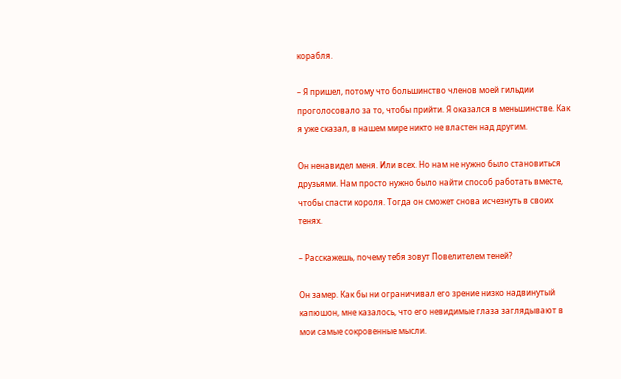корабля.

– Я пришел, потому что большинство членов моей гильдии проголосовало за то, чтобы прийти. Я оказался в меньшинстве. Как я уже сказал, в нашем мире никто не властен над другим.

Он ненавидел меня. Или всех. Но нам не нужно было становиться друзьями. Нам просто нужно было найти способ работать вместе, чтобы спасти короля. Тогда он сможет снова исчезнуть в своих тенях.

– Расскажешь, почему тебя зовут Повелителем теней?

Он замер. Как бы ни ограничивал его зрение низко надвинутый капюшон, мне казалось, что его невидимые глаза заглядывают в мои самые сокровенные мысли.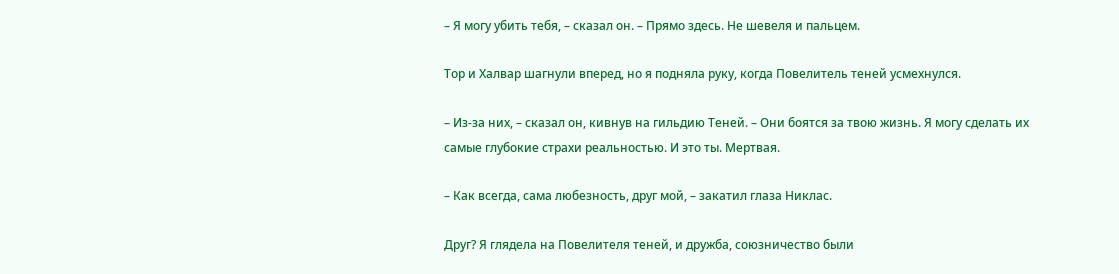– Я могу убить тебя, – сказал он. – Прямо здесь. Не шевеля и пальцем.

Тор и Халвар шагнули вперед, но я подняла руку, когда Повелитель теней усмехнулся.

– Из-за них, – сказал он, кивнув на гильдию Теней. – Они боятся за твою жизнь. Я могу сделать их самые глубокие страхи реальностью. И это ты. Мертвая.

– Как всегда, сама любезность, друг мой, – закатил глаза Никлас.

Друг? Я глядела на Повелителя теней, и дружба, союзничество были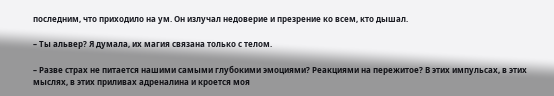последним, что приходило на ум. Он излучал недоверие и презрение ко всем, кто дышал.

– Ты альвер? Я думала, их магия связана только с телом.

– Разве страх не питается нашими самыми глубокими эмоциями? Реакциями на пережитое? В этих импульсах, в этих мыслях, в этих приливах адреналина и кроется моя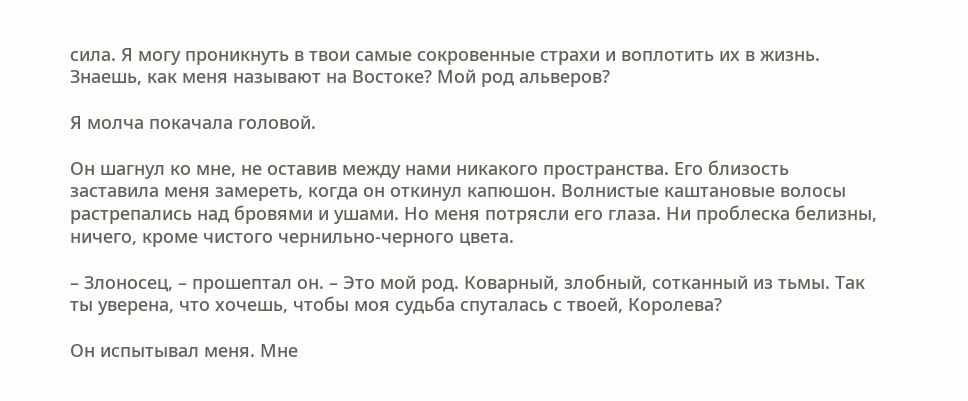сила. Я могу проникнуть в твои самые сокровенные страхи и воплотить их в жизнь. Знаешь, как меня называют на Востоке? Мой род альверов?

Я молча покачала головой.

Он шагнул ко мне, не оставив между нами никакого пространства. Его близость заставила меня замереть, когда он откинул капюшон. Волнистые каштановые волосы растрепались над бровями и ушами. Но меня потрясли его глаза. Ни проблеска белизны, ничего, кроме чистого чернильно-черного цвета.

– Злоносец, – прошептал он. – Это мой род. Коварный, злобный, сотканный из тьмы. Так ты уверена, что хочешь, чтобы моя судьба спуталась с твоей, Королева?

Он испытывал меня. Мне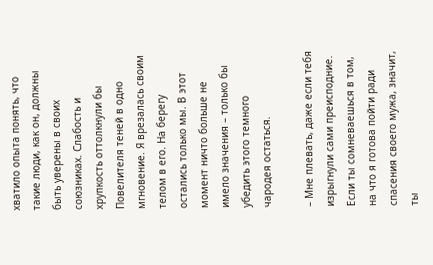хватило опыта понять, что такие люди, как он, должны быть уверены в своих союзниках. Слабость и хрупкость оттолкнули бы Повелителя теней в одно мгновение. Я врезалась своим телом в его. На берегу остались только мы. В этот момент ничто больше не имело значения – только бы убедить этого темного чародея остаться.

– Мне плевать, даже если тебя изрыгнули сами преисподние. Если ты сомневаешься в том, на что я готова пойти ради спасения своего мужа, значит, ты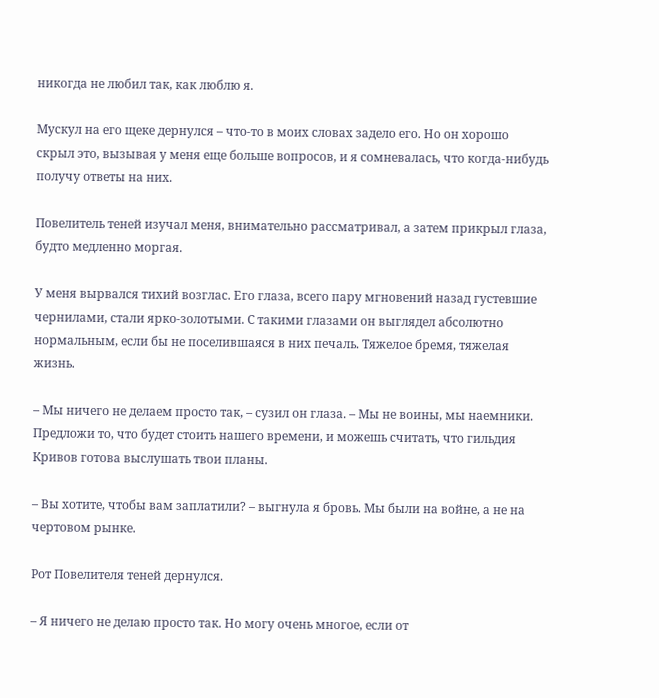никогда не любил так, как люблю я.

Мускул на его щеке дернулся – что-то в моих словах задело его. Но он хорошо скрыл это, вызывая у меня еще больше вопросов, и я сомневалась, что когда-нибудь получу ответы на них.

Повелитель теней изучал меня, внимательно рассматривал, а затем прикрыл глаза, будто медленно моргая.

У меня вырвался тихий возглас. Его глаза, всего пару мгновений назад густевшие чернилами, стали ярко-золотыми. С такими глазами он выглядел абсолютно нормальным, если бы не поселившаяся в них печаль. Тяжелое бремя, тяжелая жизнь.

– Мы ничего не делаем просто так, – сузил он глаза. – Мы не воины, мы наемники. Предложи то, что будет стоить нашего времени, и можешь считать, что гильдия Кривов готова выслушать твои планы.

– Вы хотите, чтобы вам заплатили? – выгнула я бровь. Мы были на войне, а не на чертовом рынке.

Рот Повелителя теней дернулся.

– Я ничего не делаю просто так. Но могу очень многое, если от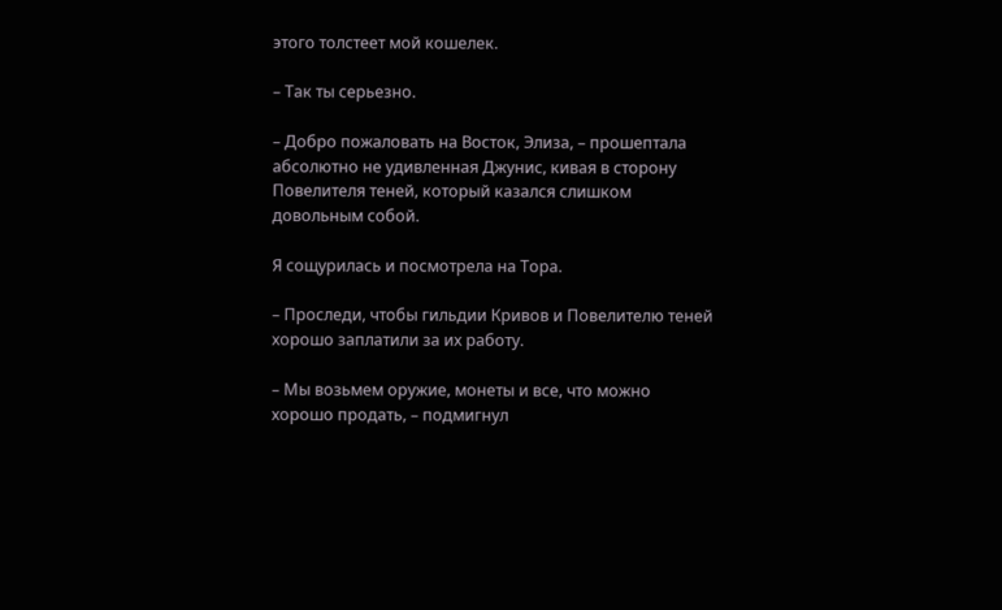этого толстеет мой кошелек.

– Так ты серьезно.

– Добро пожаловать на Восток, Элиза, – прошептала абсолютно не удивленная Джунис, кивая в сторону Повелителя теней, который казался слишком довольным собой.

Я сощурилась и посмотрела на Тора.

– Проследи, чтобы гильдии Кривов и Повелителю теней хорошо заплатили за их работу.

– Мы возьмем оружие, монеты и все, что можно хорошо продать, – подмигнул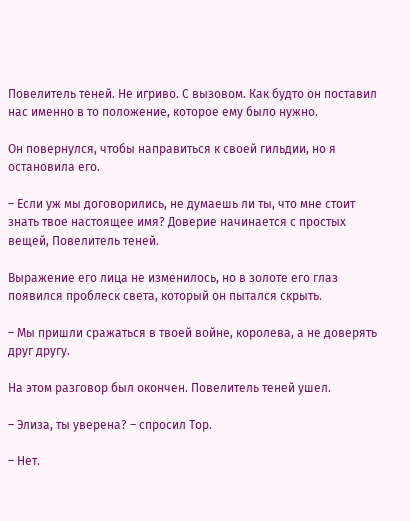Повелитель теней. Не игриво. С вызовом. Как будто он поставил нас именно в то положение, которое ему было нужно.

Он повернулся, чтобы направиться к своей гильдии, но я остановила его.

– Если уж мы договорились, не думаешь ли ты, что мне стоит знать твое настоящее имя? Доверие начинается с простых вещей, Повелитель теней.

Выражение его лица не изменилось, но в золоте его глаз появился проблеск света, который он пытался скрыть.

– Мы пришли сражаться в твоей войне, королева, а не доверять друг другу.

На этом разговор был окончен. Повелитель теней ушел.

– Элиза, ты уверена? – спросил Тор.

– Нет.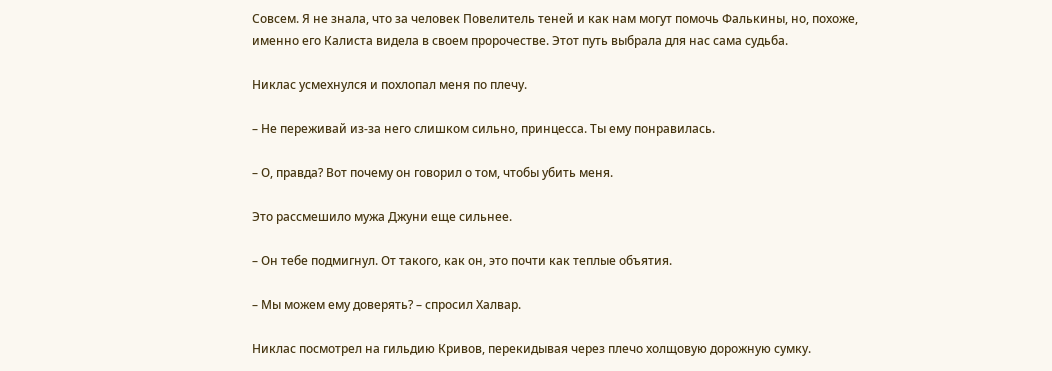Совсем. Я не знала, что за человек Повелитель теней и как нам могут помочь Фалькины, но, похоже, именно его Калиста видела в своем пророчестве. Этот путь выбрала для нас сама судьба.

Никлас усмехнулся и похлопал меня по плечу.

– Не переживай из-за него слишком сильно, принцесса. Ты ему понравилась.

– О, правда? Вот почему он говорил о том, чтобы убить меня.

Это рассмешило мужа Джуни еще сильнее.

– Он тебе подмигнул. От такого, как он, это почти как теплые объятия.

– Мы можем ему доверять? – спросил Халвар.

Никлас посмотрел на гильдию Кривов, перекидывая через плечо холщовую дорожную сумку.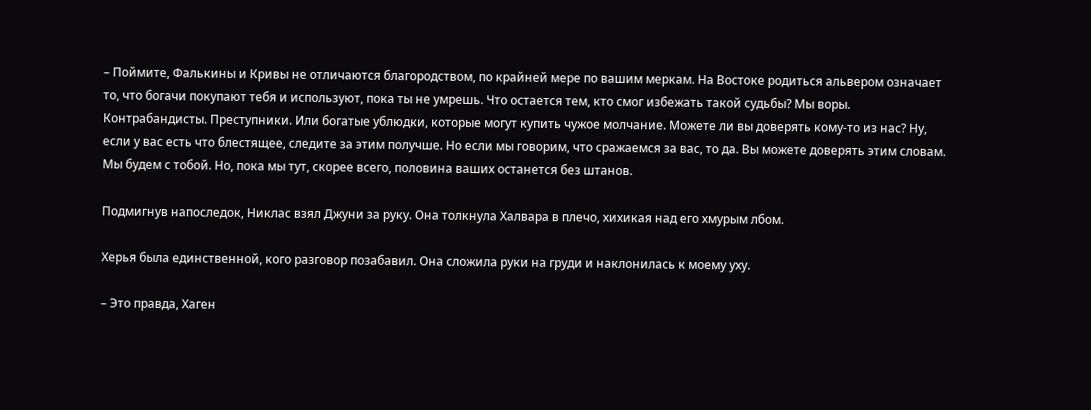– Поймите, Фалькины и Кривы не отличаются благородством, по крайней мере по вашим меркам. На Востоке родиться альвером означает то, что богачи покупают тебя и используют, пока ты не умрешь. Что остается тем, кто смог избежать такой судьбы? Мы воры. Контрабандисты. Преступники. Или богатые ублюдки, которые могут купить чужое молчание. Можете ли вы доверять кому-то из нас? Ну, если у вас есть что блестящее, следите за этим получше. Но если мы говорим, что сражаемся за вас, то да. Вы можете доверять этим словам. Мы будем с тобой. Но, пока мы тут, скорее всего, половина ваших останется без штанов.

Подмигнув напоследок, Никлас взял Джуни за руку. Она толкнула Халвара в плечо, хихикая над его хмурым лбом.

Херья была единственной, кого разговор позабавил. Она сложила руки на груди и наклонилась к моему уху.

– Это правда, Хаген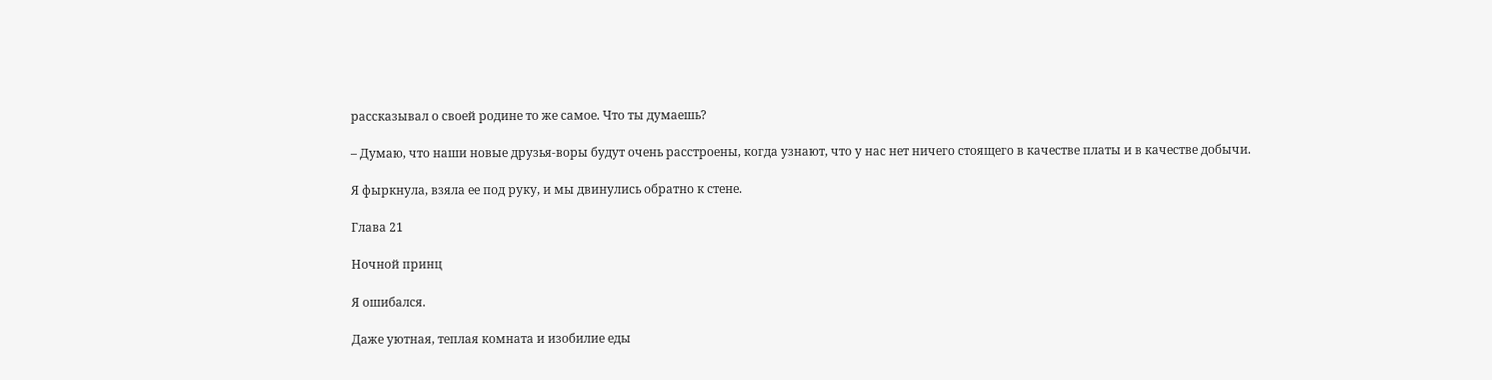рассказывал о своей родине то же самое. Что ты думаешь?

– Думаю, что наши новые друзья-воры будут очень расстроены, когда узнают, что у нас нет ничего стоящего в качестве платы и в качестве добычи.

Я фыркнула, взяла ее под руку, и мы двинулись обратно к стене.

Глава 21

Ночной принц

Я ошибался.

Даже уютная, теплая комната и изобилие еды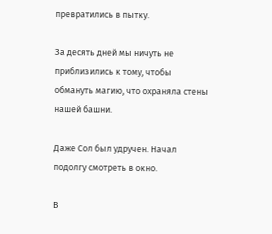превратились в пытку.

За десять дней мы ничуть не приблизились к тому, чтобы обмануть магию, что охраняла стены нашей башни.

Даже Сол был удручен. Начал подолгу смотреть в окно.

В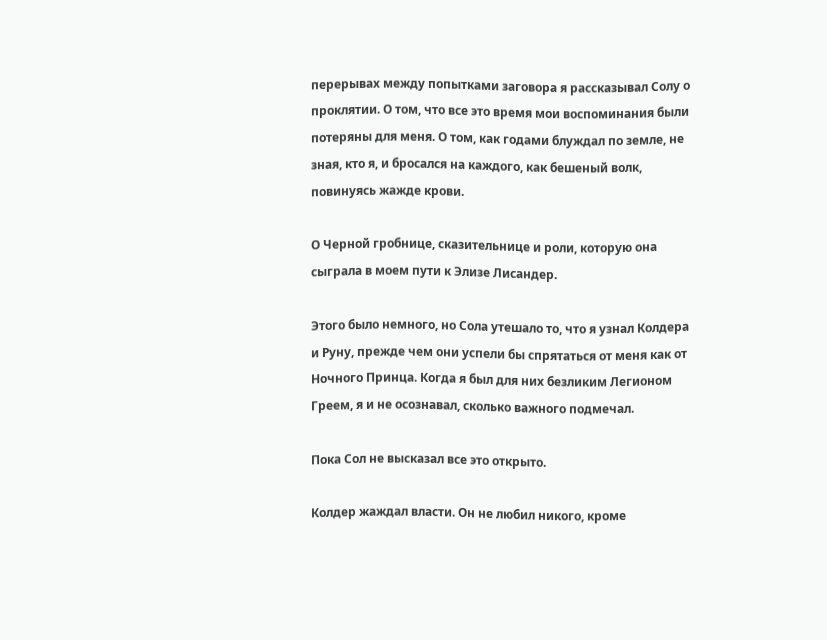перерывах между попытками заговора я рассказывал Солу о проклятии. О том, что все это время мои воспоминания были потеряны для меня. О том, как годами блуждал по земле, не зная, кто я, и бросался на каждого, как бешеный волк, повинуясь жажде крови.

О Черной гробнице, сказительнице и роли, которую она сыграла в моем пути к Элизе Лисандер.

Этого было немного, но Сола утешало то, что я узнал Колдера и Руну, прежде чем они успели бы спрятаться от меня как от Ночного Принца. Когда я был для них безликим Легионом Греем, я и не осознавал, сколько важного подмечал.

Пока Сол не высказал все это открыто.

Колдер жаждал власти. Он не любил никого, кроме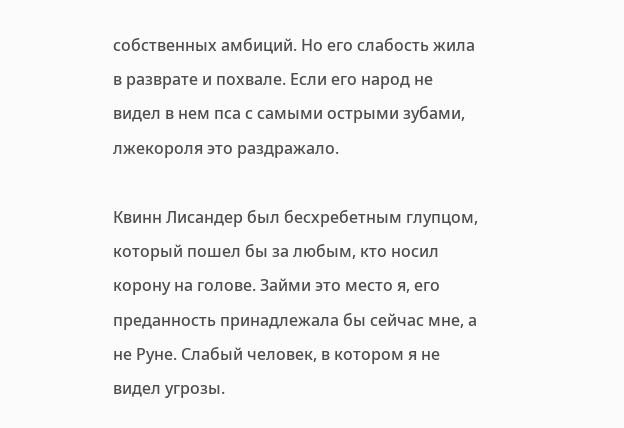собственных амбиций. Но его слабость жила в разврате и похвале. Если его народ не видел в нем пса с самыми острыми зубами, лжекороля это раздражало.

Квинн Лисандер был бесхребетным глупцом, который пошел бы за любым, кто носил корону на голове. Займи это место я, его преданность принадлежала бы сейчас мне, а не Руне. Слабый человек, в котором я не видел угрозы.